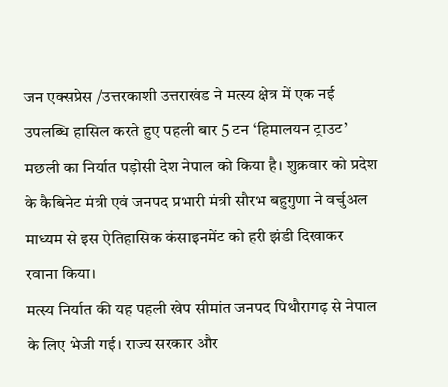जन एक्सप्रेस /उत्तरकाशी उत्तराखंड ने मत्स्य क्षेत्र में एक नई उपलब्धि हासिल करते हुए पहली बार 5 टन ‘हिमालयन ट्राउट’ मछली का निर्यात पड़ोसी देश नेपाल को किया है। शुक्रवार को प्रदेश के कैबिनेट मंत्री एवं जनपद प्रभारी मंत्री सौरभ बहुगुणा ने वर्चुअल माध्यम से इस ऐतिहासिक कंसाइनमेंट को हरी झंडी दिखाकर रवाना किया।
मत्स्य निर्यात की यह पहली खेप सीमांत जनपद पिथौरागढ़ से नेपाल के लिए भेजी गई। राज्य सरकार और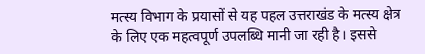मत्स्य विभाग के प्रयासों से यह पहल उत्तराखंड के मत्स्य क्षेत्र के लिए एक महत्वपूर्ण उपलब्धि मानी जा रही है। इससे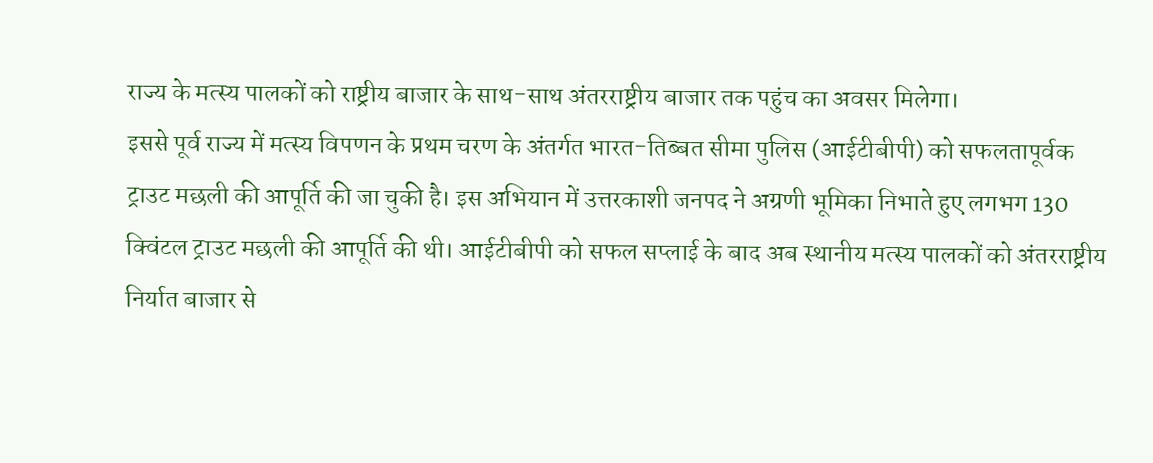राज्य के मत्स्य पालकों को राष्ट्रीय बाजार के साथ-साथ अंतरराष्ट्रीय बाजार तक पहुंच का अवसर मिलेगा।
इससे पूर्व राज्य में मत्स्य विपणन के प्रथम चरण के अंतर्गत भारत-तिब्बत सीमा पुलिस (आईटीबीपी) को सफलतापूर्वक ट्राउट मछली की आपूर्ति की जा चुकी है। इस अभियान में उत्तरकाशी जनपद ने अग्रणी भूमिका निभाते हुए लगभग 130 क्विंटल ट्राउट मछली की आपूर्ति की थी। आईटीबीपी को सफल सप्लाई के बाद अब स्थानीय मत्स्य पालकों को अंतरराष्ट्रीय निर्यात बाजार से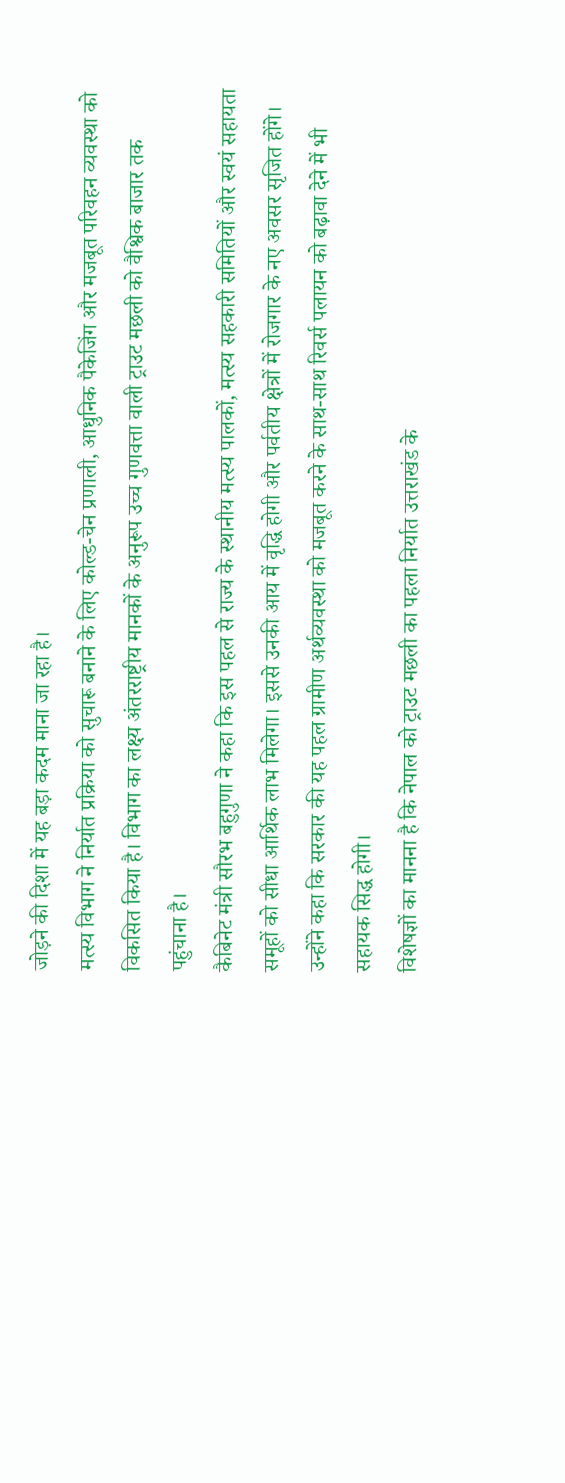जोड़ने की दिशा में यह बड़ा कदम माना जा रहा है।
मत्स्य विभाग ने निर्यात प्रक्रिया को सुचारू बनाने के लिए कोल्ड-चेन प्रणाली, आधुनिक पैकेजिंग और मजबूत परिवहन व्यवस्था को विकसित किया है। विभाग का लक्ष्य अंतरराष्ट्रीय मानकों के अनुरूप उच्च गुणवत्ता वाली ट्राउट मछली को वैश्विक बाजार तक पहुंचाना है।
कैबिनेट मंत्री सौरभ बहुगुणा ने कहा कि इस पहल से राज्य के स्थानीय मत्स्य पालकों, मत्स्य सहकारी समितियों और स्वयं सहायता समूहों को सीधा आर्थिक लाभ मिलेगा। इससे उनकी आय में वृद्धि होगी और पर्वतीय क्षेत्रों में रोजगार के नए अवसर सृजित होंगे। उन्होंने कहा कि सरकार की यह पहल ग्रामीण अर्थव्यवस्था को मजबूत करने के साथ-साथ रिवर्स पलायन को बढ़ावा देने में भी सहायक सिद्ध होगी।
विशेषज्ञों का मानना है कि नेपाल को ट्राउट मछली का पहला निर्यात उत्तराखंड के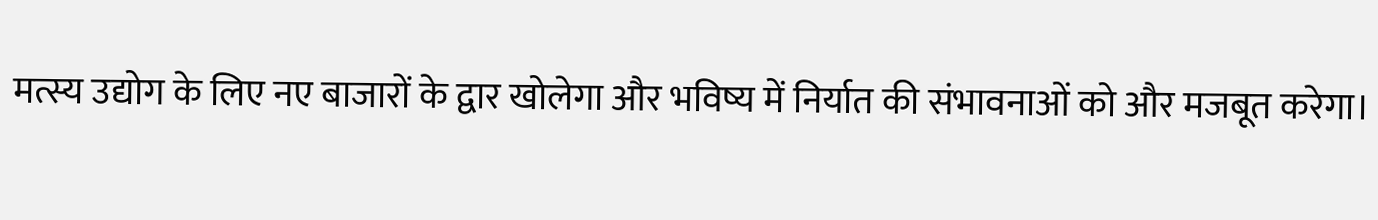मत्स्य उद्योग के लिए नए बाजारों के द्वार खोलेगा और भविष्य में निर्यात की संभावनाओं को और मजबूत करेगा।